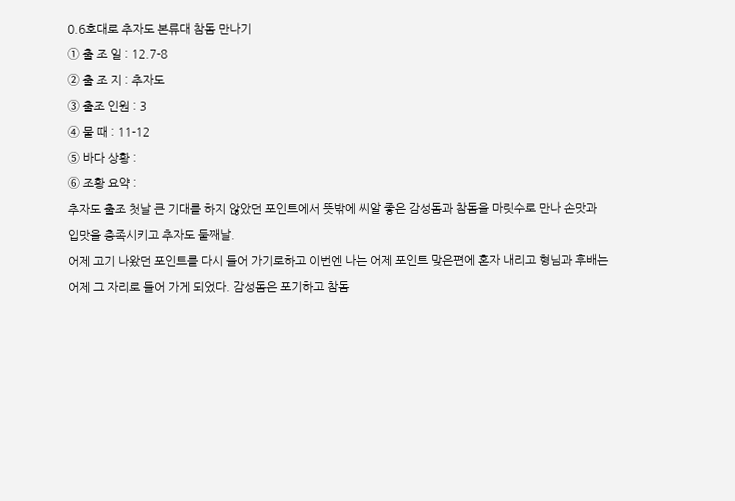0.6호대로 추자도 본류대 참돔 만나기
① 출 조 일 : 12.7-8
② 출 조 지 : 추자도
③ 출조 인원 : 3
④ 물 때 : 11-12
⑤ 바다 상황 :
⑥ 조황 요약 :
추자도 출조 첫날 큰 기대를 하지 않았던 포인트에서 뜻밖에 씨알 좋은 감성돔과 참돔을 마릿수로 만나 손맛과
입맛을 충족시키고 추자도 둘째날.
어제 고기 나왔던 포인트를 다시 들어 가기로하고 이번엔 나는 어제 포인트 맞은편에 혼자 내리고 형님과 후배는
어제 그 자리로 들어 가게 되었다. 감성돔은 포기하고 참돔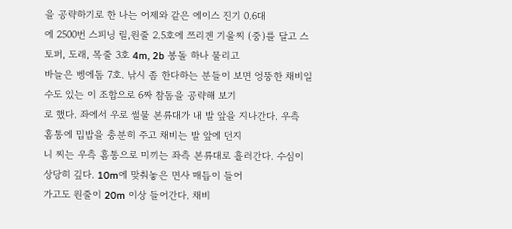을 공략하기로 한 나는 어제와 같은 에이스 진기 0.6대
에 2500번 스피닝 릴,원줄 2.5호에 쯔리겐 기울찌 (중)를 달고 스토퍼, 도래, 목줄 3호 4m, 2b 봉돌 하나 물리고
바늘은 벵에돔 7호. 낚시 좀 한다하는 분들이 보면 엉뚱한 채비일 수도 있는 이 조합으로 6짜 참돔을 공략해 보기
로 했다. 좌에서 우로 썰물 본류대가 내 발 앞을 지나간다. 우측 홈통에 밉밥을 충분히 주고 채비는 발 앞에 던지
니 찌는 우측 홈통으로 미끼는 좌측 본류대로 흘러간다. 수심이 상당히 깊다. 10m에 맞춰놓은 면사 매듭이 들어
가고도 원줄이 20m 이상 들어간다. 채비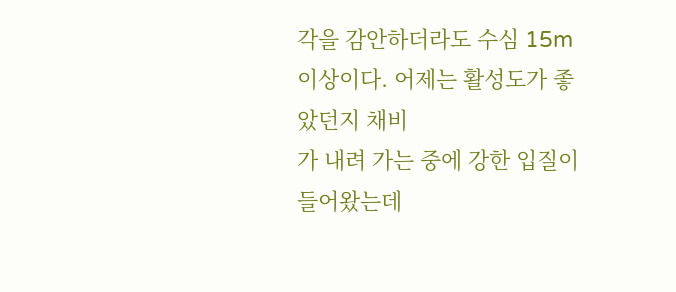각을 감안하더라도 수심 15m 이상이다. 어제는 활성도가 좋았던지 채비
가 내려 가는 중에 강한 입질이 들어왔는데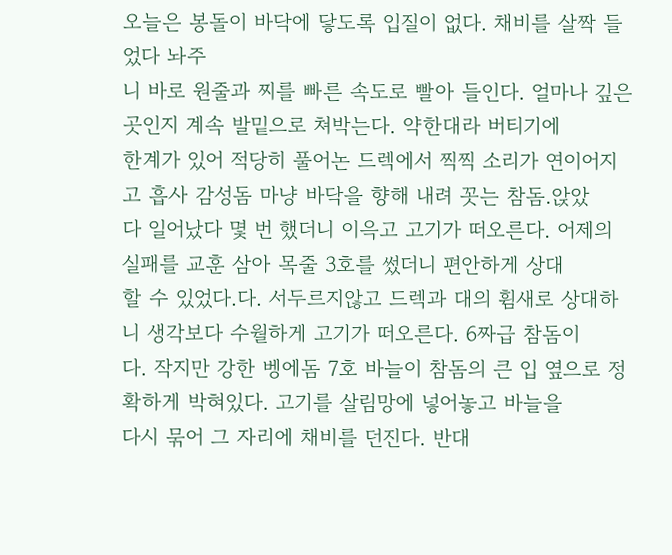오늘은 봉돌이 바닥에 닿도록 입질이 없다. 채비를 살짝 들었다 놔주
니 바로 원줄과 찌를 빠른 속도로 빨아 들인다. 얼마나 깊은 곳인지 계속 발밑으로 쳐박는다. 약한대라 버티기에
한계가 있어 적당히 풀어논 드렉에서 찍찍 소리가 연이어지고 흡사 감성돔 마냥 바닥을 향해 내려 꼿는 참돔.앉았
다 일어났다 몇 번 했더니 이윽고 고기가 떠오른다. 어제의 실패를 교훈 삼아 목줄 3호를 썼더니 편안하게 상대
할 수 있었다.다. 서두르지않고 드렉과 대의 휨새로 상대하니 생각보다 수월하게 고기가 떠오른다. 6짜급 참돔이
다. 작지만 강한 벵에돔 7호 바늘이 참돔의 큰 입 옆으로 정확하게 박혀있다. 고기를 살림망에 넣어놓고 바늘을
다시 묶어 그 자리에 채비를 던진다. 반대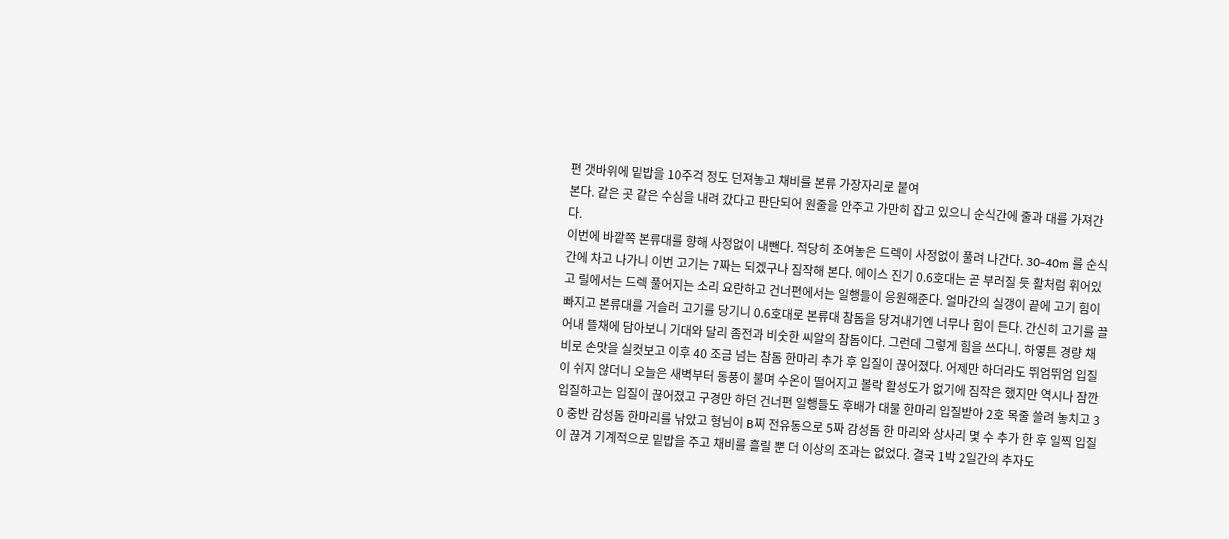편 갯바위에 밑밥을 10주걱 정도 던져놓고 채비를 본류 가장자리로 붙여
본다. 같은 곳 같은 수심을 내려 갔다고 판단되어 원줄을 안주고 가만히 잡고 있으니 순식간에 줄과 대를 가져간
다.
이번에 바깥쪽 본류대를 향해 사정없이 내뺀다. 적당히 조여놓은 드렉이 사정없이 풀려 나간다. 30-40m 를 순식
간에 차고 나가니 이번 고기는 7짜는 되겠구나 짐작해 본다. 에이스 진기 0.6호대는 곧 부러질 듯 활처럼 휘어있
고 릴에서는 드렉 풀어지는 소리 요란하고 건너편에서는 일행들이 응원해준다. 얼마간의 실갱이 끝에 고기 힘이
빠지고 본류대를 거슬러 고기를 당기니 0.6호대로 본류대 참돔을 당겨내기엔 너무나 힘이 든다. 간신히 고기를 끌
어내 뜰채에 담아보니 기대와 달리 좀전과 비숫한 씨알의 참돔이다. 그런데 그렇게 힘을 쓰다니. 하옇튼 경량 채
비로 손맛을 실컷보고 이후 40 조금 넘는 참돔 한마리 추가 후 입질이 끊어졌다. 어제만 하더라도 뛰엄뛰엄 입질
이 쉬지 않더니 오늘은 새벽부터 동풍이 불며 수온이 떨어지고 볼락 활성도가 없기에 짐작은 했지만 역시나 잠깐
입질하고는 입질이 끊어졌고 구경만 하던 건너편 일행들도 후배가 대물 한마리 입질받아 2호 목줄 쓸려 놓치고 3
0 중반 감성돔 한마리를 낚았고 형님이 B찌 전유동으로 5짜 감성돔 한 마리와 상사리 몇 수 추가 한 후 일찍 입질
이 끊겨 기계적으로 밑밥을 주고 채비를 흘릴 뿐 더 이상의 조과는 없었다. 결국 1박 2일간의 추자도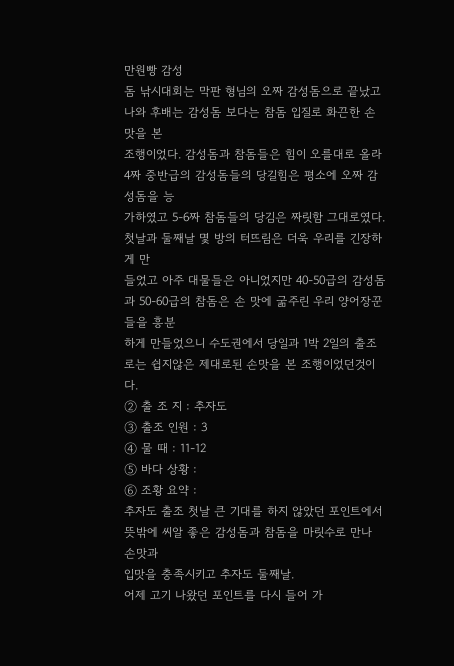만원빵 감성
돔 낚시대회는 막판 형님의 오짜 감성돔으로 끝났고 나와 후배는 감성돔 보다는 참돔 입질로 화끈한 손 맛을 본
조행이었다. 감성돔과 참돔들은 힘이 오를대로 올라 4짜 중반급의 감성돔들의 당길힘은 평소에 오짜 감성돔을 능
가하였고 5-6짜 참돔들의 당김은 짜릿함 그대로였다. 첫날과 둘째날 몇 방의 터뜨림은 더욱 우리를 긴장하게 만
들었고 아주 대물들은 아니었지만 40-50급의 감성돔과 50-60급의 참돔은 손 맛에 굶주린 우리 양어장꾼들을 흥분
하게 만들었으니 수도권에서 당일과 1박 2일의 출조로는 쉽지않은 제대로된 손맛을 본 조행이었던것이다.
② 출 조 지 : 추자도
③ 출조 인원 : 3
④ 물 때 : 11-12
⑤ 바다 상황 :
⑥ 조황 요약 :
추자도 출조 첫날 큰 기대를 하지 않았던 포인트에서 뜻밖에 씨알 좋은 감성돔과 참돔을 마릿수로 만나 손맛과
입맛을 충족시키고 추자도 둘째날.
어제 고기 나왔던 포인트를 다시 들어 가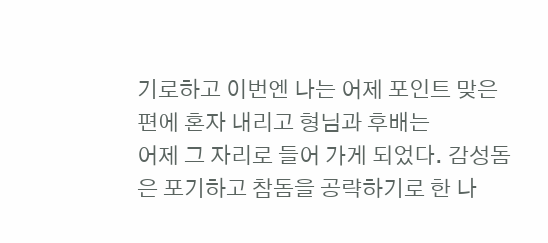기로하고 이번엔 나는 어제 포인트 맞은편에 혼자 내리고 형님과 후배는
어제 그 자리로 들어 가게 되었다. 감성돔은 포기하고 참돔을 공략하기로 한 나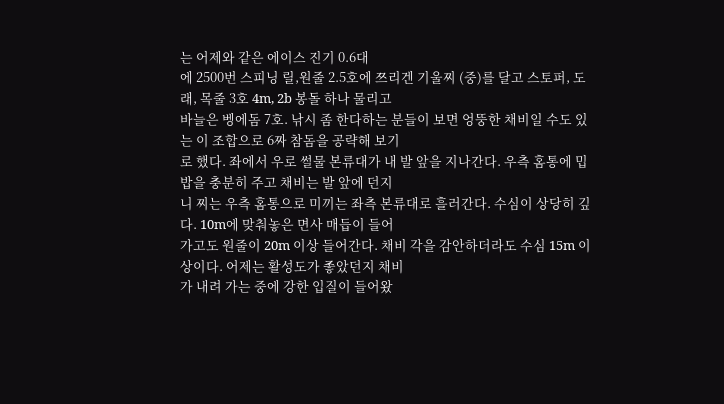는 어제와 같은 에이스 진기 0.6대
에 2500번 스피닝 릴,원줄 2.5호에 쯔리겐 기울찌 (중)를 달고 스토퍼, 도래, 목줄 3호 4m, 2b 봉돌 하나 물리고
바늘은 벵에돔 7호. 낚시 좀 한다하는 분들이 보면 엉뚱한 채비일 수도 있는 이 조합으로 6짜 참돔을 공략해 보기
로 했다. 좌에서 우로 썰물 본류대가 내 발 앞을 지나간다. 우측 홈통에 밉밥을 충분히 주고 채비는 발 앞에 던지
니 찌는 우측 홈통으로 미끼는 좌측 본류대로 흘러간다. 수심이 상당히 깊다. 10m에 맞춰놓은 면사 매듭이 들어
가고도 원줄이 20m 이상 들어간다. 채비 각을 감안하더라도 수심 15m 이상이다. 어제는 활성도가 좋았던지 채비
가 내려 가는 중에 강한 입질이 들어왔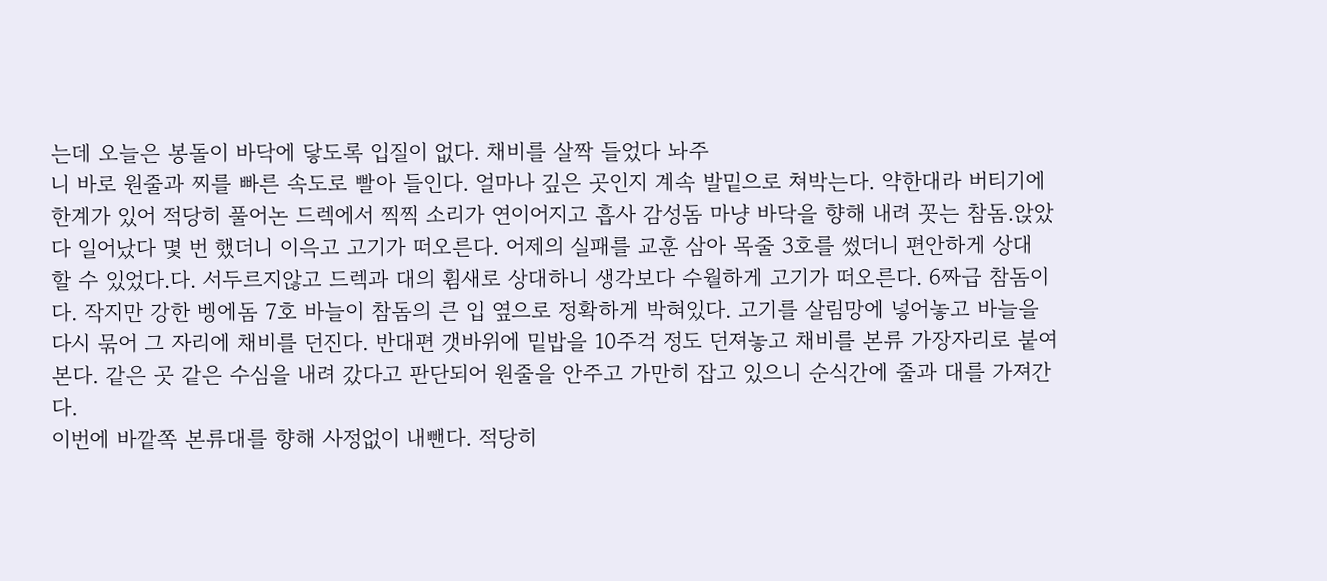는데 오늘은 봉돌이 바닥에 닿도록 입질이 없다. 채비를 살짝 들었다 놔주
니 바로 원줄과 찌를 빠른 속도로 빨아 들인다. 얼마나 깊은 곳인지 계속 발밑으로 쳐박는다. 약한대라 버티기에
한계가 있어 적당히 풀어논 드렉에서 찍찍 소리가 연이어지고 흡사 감성돔 마냥 바닥을 향해 내려 꼿는 참돔.앉았
다 일어났다 몇 번 했더니 이윽고 고기가 떠오른다. 어제의 실패를 교훈 삼아 목줄 3호를 썼더니 편안하게 상대
할 수 있었다.다. 서두르지않고 드렉과 대의 휨새로 상대하니 생각보다 수월하게 고기가 떠오른다. 6짜급 참돔이
다. 작지만 강한 벵에돔 7호 바늘이 참돔의 큰 입 옆으로 정확하게 박혀있다. 고기를 살림망에 넣어놓고 바늘을
다시 묶어 그 자리에 채비를 던진다. 반대편 갯바위에 밑밥을 10주걱 정도 던져놓고 채비를 본류 가장자리로 붙여
본다. 같은 곳 같은 수심을 내려 갔다고 판단되어 원줄을 안주고 가만히 잡고 있으니 순식간에 줄과 대를 가져간
다.
이번에 바깥쪽 본류대를 향해 사정없이 내뺀다. 적당히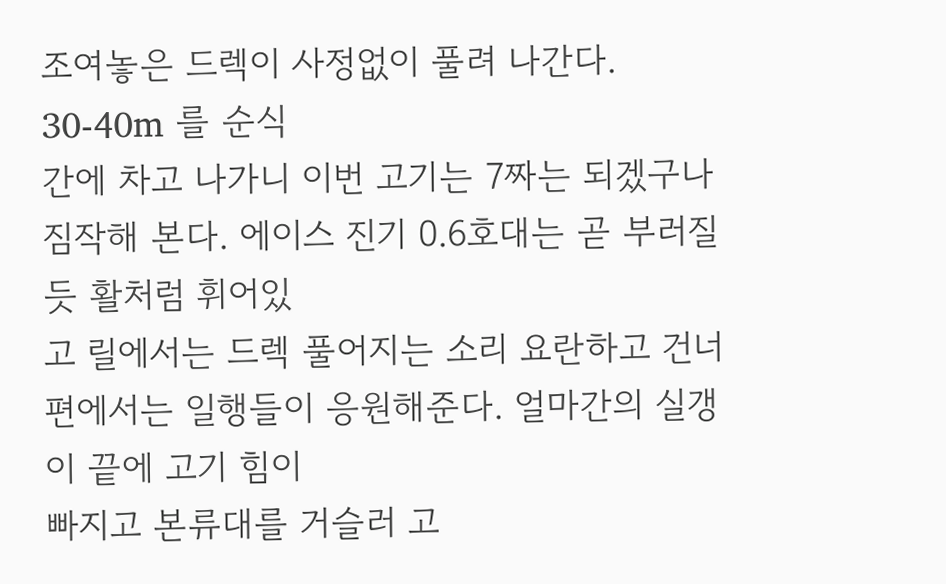조여놓은 드렉이 사정없이 풀려 나간다. 30-40m 를 순식
간에 차고 나가니 이번 고기는 7짜는 되겠구나 짐작해 본다. 에이스 진기 0.6호대는 곧 부러질 듯 활처럼 휘어있
고 릴에서는 드렉 풀어지는 소리 요란하고 건너편에서는 일행들이 응원해준다. 얼마간의 실갱이 끝에 고기 힘이
빠지고 본류대를 거슬러 고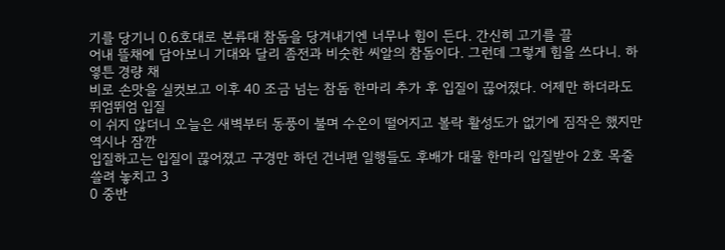기를 당기니 0.6호대로 본류대 참돔을 당겨내기엔 너무나 힘이 든다. 간신히 고기를 끌
어내 뜰채에 담아보니 기대와 달리 좀전과 비숫한 씨알의 참돔이다. 그런데 그렇게 힘을 쓰다니. 하옇튼 경량 채
비로 손맛을 실컷보고 이후 40 조금 넘는 참돔 한마리 추가 후 입질이 끊어졌다. 어제만 하더라도 뛰엄뛰엄 입질
이 쉬지 않더니 오늘은 새벽부터 동풍이 불며 수온이 떨어지고 볼락 활성도가 없기에 짐작은 했지만 역시나 잠깐
입질하고는 입질이 끊어졌고 구경만 하던 건너편 일행들도 후배가 대물 한마리 입질받아 2호 목줄 쓸려 놓치고 3
0 중반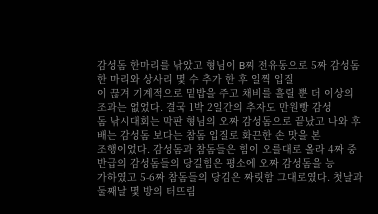감성돔 한마리를 낚았고 형님이 B찌 전유동으로 5짜 감성돔 한 마리와 상사리 몇 수 추가 한 후 일찍 입질
이 끊겨 기계적으로 밑밥을 주고 채비를 흘릴 뿐 더 이상의 조과는 없었다. 결국 1박 2일간의 추자도 만원빵 감성
돔 낚시대회는 막판 형님의 오짜 감성돔으로 끝났고 나와 후배는 감성돔 보다는 참돔 입질로 화끈한 손 맛을 본
조행이었다. 감성돔과 참돔들은 힘이 오를대로 올라 4짜 중반급의 감성돔들의 당길힘은 평소에 오짜 감성돔을 능
가하였고 5-6짜 참돔들의 당김은 짜릿함 그대로였다. 첫날과 둘째날 몇 방의 터뜨림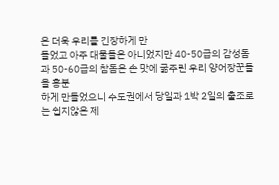은 더욱 우리를 긴장하게 만
들었고 아주 대물들은 아니었지만 40-50급의 감성돔과 50-60급의 참돔은 손 맛에 굶주린 우리 양어장꾼들을 흥분
하게 만들었으니 수도권에서 당일과 1박 2일의 출조로는 쉽지않은 제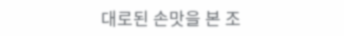대로된 손맛을 본 조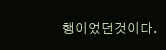행이었던것이다.